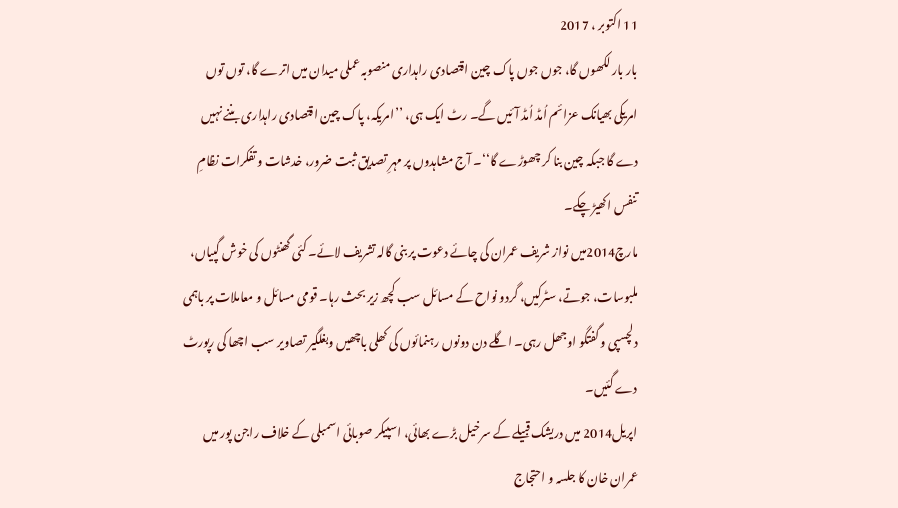11 اکتوبر ، 2017
بار بار لکھوں گا، جوں جوں پاک چین اقتصادی راہداری منصوبہ عملی میدان میں اترے گا، توں توں امریکی بھیانک عزائم اُمڈ اُمڈ آئیں گے۔ رٹ ایک ہی، ’’امریکہ، پاک چین اقتصادی راہداری بننے نہیں دے گا جبکہ چین بنا کر چھوڑے گا‘‘۔ آج مشاہدوں پر مہرِ تصدیق ثبت ضرور، خدشات و تفکرات نظامِ تنفس اکھیڑ چکے۔
مارچ2014میں نواز شریف عمران کی چائے دعوت پر بنی گالہ تشریف لائے۔ کئی گھنٹوں کی خوش گپیاں، ملبوسات، جوتے، سٹرکیں، گردو نواح کے مسائل سب کچھ زیر بحث رہا۔ قومی مسائل و معاملات پر باہمی دلچسپی و گفتگو اوجھل رہی۔ اگلے دن دونوں رہنمائوں کی کھلی باچھیں وبغلگیر تصاویر سب اچھا کی رپورٹ دے گئیں۔
اپریل2014 میں دریشک قبیلے کے سرخیل بڑے بھائی، اسپیکر صوبائی اسمبلی کے خلاف راجن پور میں عمران خان کا جلسہ و احتجاج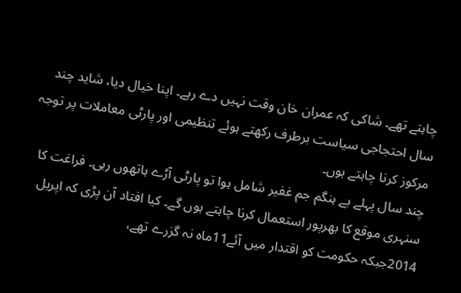چاہتے تھے۔ شاکی کہ عمران خان وقت نہیں دے رہے۔ اپنا خیال دیا، شاید چند سال احتجاجی سیاست برطرف رکھتے ہوئے تنظیمی اور پارٹی معاملات پر توجہ مرکوز کرنا چاہتے ہوں۔
چند سال پہلے بے ہنگم جم غفیر شامل ہوا تو پارٹی آڑے ہاتھوں رہی۔ فراغت کا سنہری موقع کا بھرپور استعمال کرنا چاہتے ہوں گے۔ کیا افتاد آن پڑی کہ اپریل 2014جبکہ حکومت کو اقتدار میں آئے11ماہ نہ گزرے تھے،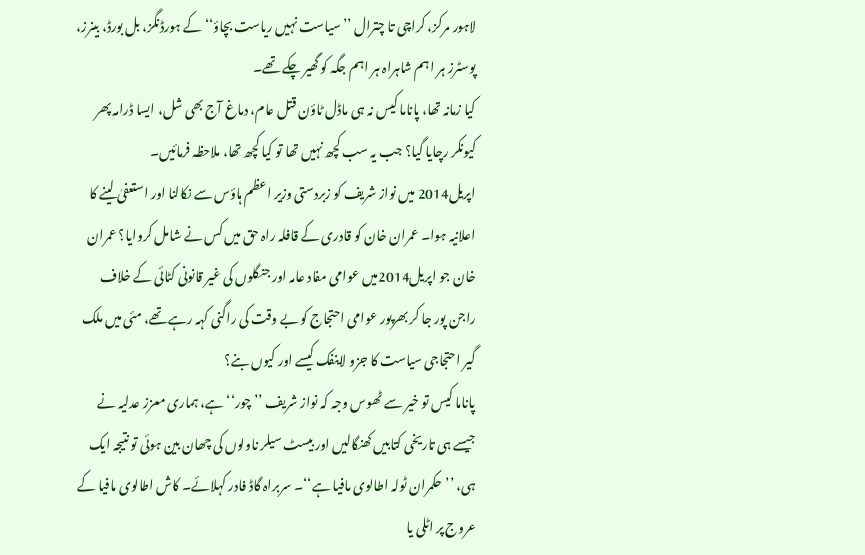لاہور مرکز، کراچی تا چترال ’’سیاست نہیں ریاست بچاؤ‘‘ کے ہورڈنگز، بل بورڈ، بینرز، پوسٹرز ہر اہم شاہراہ ہر اہم جگہ کو گھیر چکے تھے۔
کیا زمانہ تھا، پاناما کیس نہ ہی ماڈل ٹاؤن قتل عام، دماغ آج بھی شل، ایسا ڈرامہ پھر کیونکر رچایا گیا؟ جب یہ سب کچھ نہیں تھا تو کیا کچھ تھا، ملاحظہ فرمائیں۔
اپریل2014 میں نواز شریف کو زبردستی وزیر اعظم ہاؤس سے نکالنا اور استعفیٰ لینے کا اعلانیہ ہوا۔ عمران خان کو قادری کے قافلہ راہ حق میں کس نے شامل کروایا؟ عمران خان جو اپریل2014میں عوامی مفاد عامہ اور جنگلوں کی غیر قانونی کٹائی کے خلاف راجن پور جا کر بھرپور عوامی احتجاج کو بے وقت کی راگنی کہہ رہے تھے، مئی میں ملک گیر احتجاجی سیاست کا جزو لاینفک کیسے اور کیوں بنے؟
پاناما کیس تو خیر سے ٹھوس وجہ کہ نواز شریف ’’چور‘‘ ہے، ہماری معزز عدلیہ نے جیسے ہی تاریخی کتابیں کھنگالیں اور بیسٹ سیلر ناولوں کی چھان بین ہوئی تو نتیجہ ایک ہی، ’’حکمران ٹولہ اطالوی مافیا ہے‘‘۔ سربراہ گاڈ فادر کہلائے۔ کاش اطالوی مافیا کے عروج پر اٹلی یا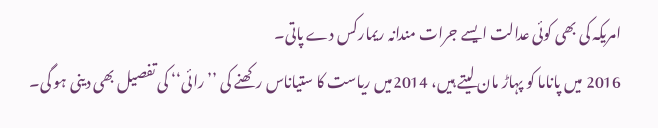امریکہ کی بھی کوئی عدالت ایسے جرات مندانہ ریمارکس دے پاتی۔
2016 میں پاناما کو پہاڑ مان لیتے ہیں، 2014میں ریاست کا ستیاناس رکھنے کی ’’رائی‘‘ کی تفصیل بھی دینی ہو گی۔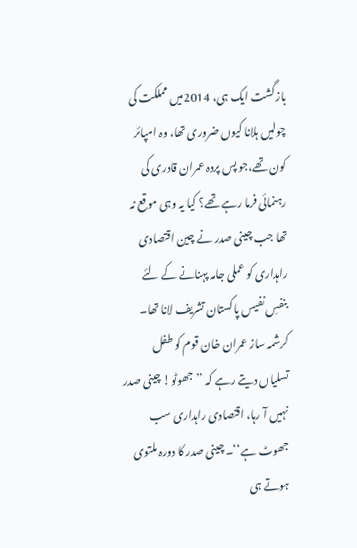بازگشت ایک ہی، 2014میں مملکت کی چولیں ہلانا کیوں ضروری تھا، وہ امپائر کون تھے،جو پس پردہ عمران قادری کی رہنمائی فرما رہے تھے؟ کیا یہ وہی موقع نہ تھا جب چینی صدر نے چین اقتصادی راہداری کو عملی جامہ پہنانے کے لئے بنفسِ نفیس پاکستان تشریف لانا تھا۔
کرشمہ ساز عمران خان قوم کو طفل تسلیاں دیتے رہے کہ ’’جھوٹو! چینی صدر نہیں آ رہا، اقتصادی راہداری سب جھوٹ ہے‘‘۔ چینی صدر کا دورہ ملتوی ہوتے ہی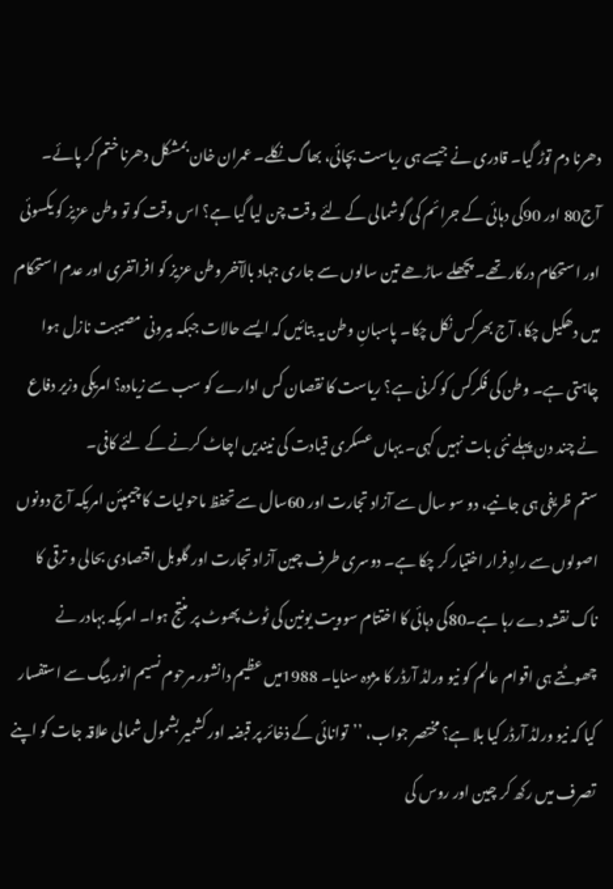دھرنا دم توڑ گیا۔ قادری نے جیسے ہی ریاست بچائی، بھاگ نکلے۔ عمران خان بمشکل دھرنا ختم کر پائے۔
آج80 اور 90کی دہائی کے جرائم کی گوشمالی کے لئے وقت چن لیا گیا ہے؟ اس وقت کو تو وطن عزیز کو یکسوئی اور استحکام درکار تھے۔ پچھلے ساڑھے تین سالوں سے جاری جہاد بالآخر وطن عزیز کو افراتفری اور عدم استحکام میں دھکیل چکا، آج بھرکس نکل چکا۔ پاسبانِ وطن یہ بتائیں کہ ایسے حالات جبکہ بیرونی مصیبت نازل ہوا چاہتی ہے۔ وطن کی فکرکس کو کرنی ہے؟ ریاست کا نقصان کس ادارے کو سب سے زیادہ؟ امریکی وزیر دفاع نے چند دن پہلے نئی بات نہیں کہی۔ یہاں عسکری قیادت کی نیندیں اچاٹ کرنے کے لئے کافی۔
ستم ظریفی ہی جانیے، دو سو سال سے آزاد تجارت اور 60سال سے تحفظ ماحولیات کا چیمپئن امریکہ آج دونوں اصولوں سے راہِ فرار اختیار کر چکا ہے۔ دوسری طرف چین آزاد تجارت اور گلوبل اقتصادی بحالی و ترقی کا ناک نقشہ دے رہا ہے۔80کی دہائی کا اختتام سوویت یونین کی ٹوٹ پھوٹ پر منتج ہوا۔ امریکہ بہادر نے چھوٹتے ہی اقوام عالم کو نیو ورلڈ آرڈر کا مژدہ سنایا۔ 1988میں عظیم دانشور مرحوم نسیم انور بیگ سے استفسار کیا کہ نیو ورلڈ آرڈر کیا بلا ہے؟ مختصر جواب، ’’توانائی کے ذخائر پر قبضہ اور کشمیر بشمول شمالی علاقہ جات کو اپنے تصرف میں رکھ کر چین اور روس کی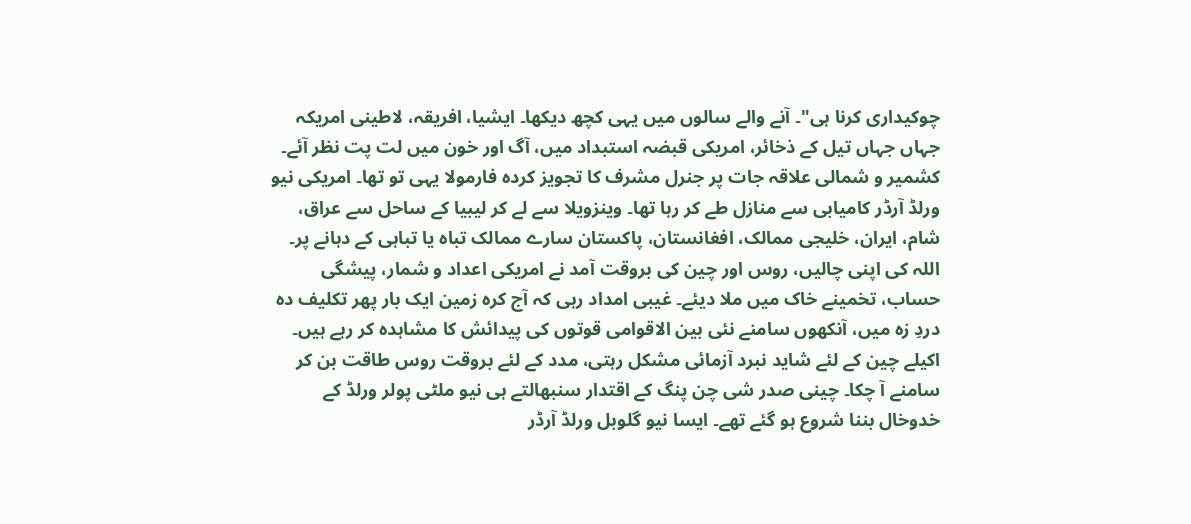چوکیداری کرنا ہی"۔ آنے والے سالوں میں یہی کچھ دیکھا۔ ایشیا، افریقہ، لاطینی امریکہ جہاں جہاں تیل کے ذخائر، امریکی قبضہ استبداد میں، آگ اور خون میں لت پت نظر آئے۔ کشمیر و شمالی علاقہ جات پر جنرل مشرف کا تجویز کردہ فارمولا یہی تو تھا۔ امریکی نیو ورلڈ آرڈر کامیابی سے منازل طے کر رہا تھا۔ وینزویلا سے لے کر لیبیا کے ساحل سے عراق، شام، ایران، خلیجی ممالک، افغانستان، پاکستان سارے ممالک تباہ یا تباہی کے دہانے پر۔ اللہ کی اپنی چالیں، روس اور چین کی بروقت آمد نے امریکی اعداد و شمار، پیشگی حساب، تخمینے خاک میں ملا دیئے۔ غیبی امداد رہی کہ آج کرہ زمین ایک بار پھر تکلیف دہ دردِ زہ میں، آنکھوں سامنے نئی بین الاقوامی قوتوں کی پیدائش کا مشاہدہ کر رہے ہیں۔
اکیلے چین کے لئے شاید نبرد آزمائی مشکل رہتی، مدد کے لئے بروقت روس طاقت بن کر سامنے آ چکا۔ چینی صدر شی چن پنگ کے اقتدار سنبھالتے ہی نیو ملٹی پولر ورلڈ کے خدوخال بننا شروع ہو گئے تھے۔ ایسا نیو گلوبل ورلڈ آرڈر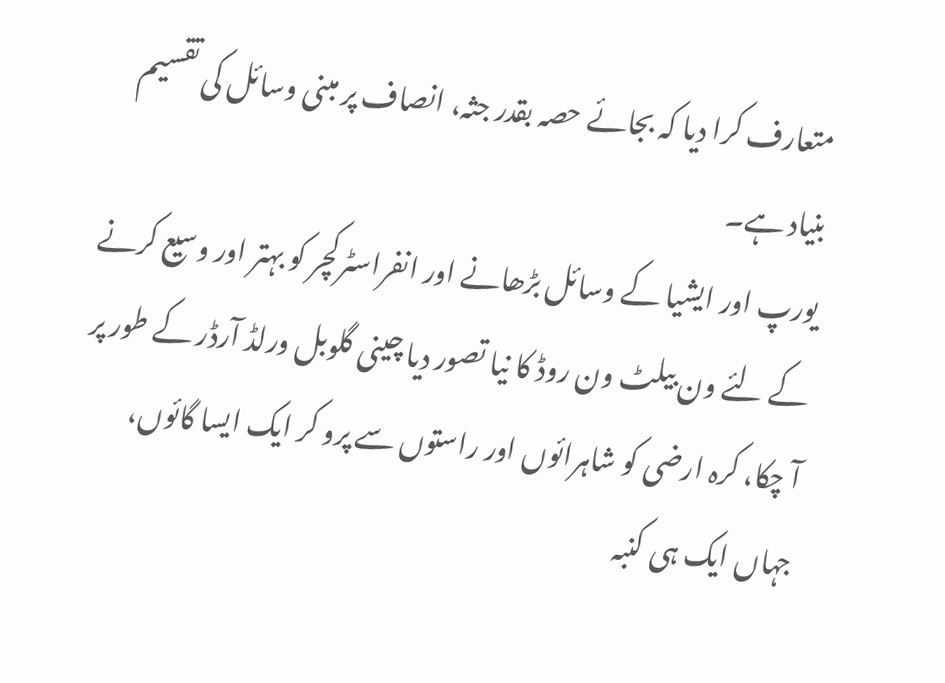متعارف کرا دیا کہ بجائے حصہ بقدر جثہ، انصاف پر مبنی وسائل کی تقسیم بنیاد ہے۔
یورپ اور ایشیا کے وسائل بڑھانے اور انفراسٹرکچر کو بہتر اور وسیع کرنے کے لئے ون بیلٹ ون روڈ کا نیا تصور دیا چینی گلوبل ورلڈ آرڈر کے طور پر آ چکا، کرہ ارضی کو شاہرائوں اور راستوں سے پرو کر ایک ایسا گائوں، جہاں ایک ہی کنبہ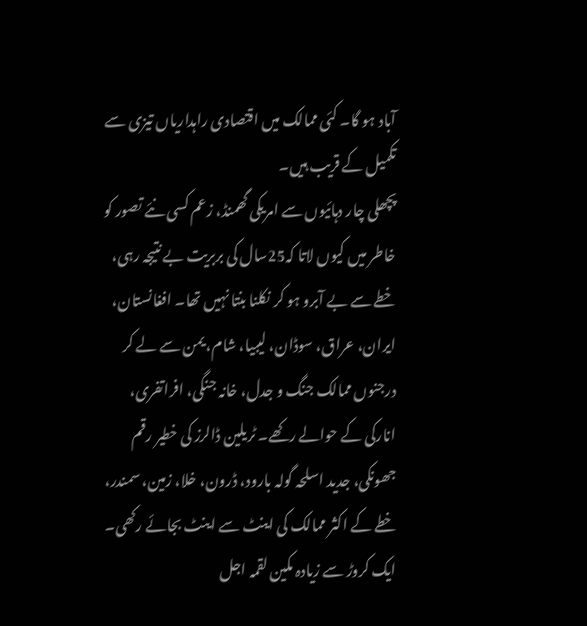آباد ہو گا۔ کئی ممالک میں اقتصادی راہداریاں تیزی سے تکمیل کے قریب ہیں۔
پچھلی چار دہائیوں سے امریکی گھمنڈ، زعم کسی نئے تصور کو خاطر میں کیوں لاتا کہ25سال کی بربریت بے نتیجہ رہی، خطے سے بے آبرو ہو کر نکلنا بنتا نہیں تھا۔ افغانستان، ایران، عراق، سوڈان، لیبیا، شام، یمن سے لے کر درجنوں ممالک جنگ و جدل، خانہ جنگی، افراتفری، انارکی کے حوالے رکھے۔ ٹریلین ڈالرز کی خطیر رقم جھونکی، جدید اسلحہ گولہ بارود، ڈرون، خلا، زمین، سمندر، خطے کے اکثر ممالک کی اینٹ سے اینٹ بجائے رکھی۔ ایک کروڑ سے زیادہ مکین لقمہ اجل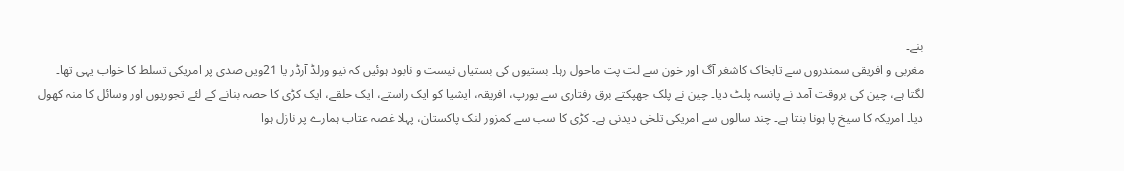بنے۔
مغربی و افریقی سمندروں سے تابخاک کاشغر آگ اور خون سے لت پت ماحول رہا۔ بستیوں کی بستیاں نیست و نابود ہوئیں کہ نیو ورلڈ آرڈر یا 21ویں صدی پر امریکی تسلط کا خواب یہی تھا۔
لگتا ہے، چین کی بروقت آمد نے پانسہ پلٹ دیا۔ چین نے پلک جھپکتے برق رفتاری سے یورپ، افریقہ، ایشیا کو ایک راستے، ایک حلقے، ایک کڑی کا حصہ بنانے کے لئے تجوریوں اور وسائل کا منہ کھول دیا۔ امریکہ کا سیخ پا ہونا بنتا ہے۔ چند سالوں سے امریکی تلخی دیدنی ہے۔ کڑی کا سب سے کمزور لنک پاکستان، پہلا غصہ عتاب ہمارے پر نازل ہوا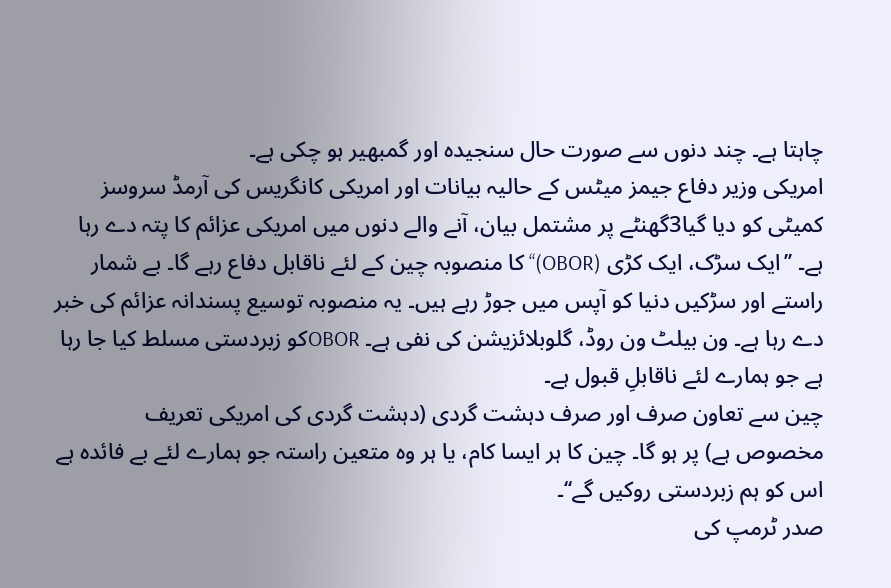چاہتا ہے۔ چند دنوں سے صورت حال سنجیدہ اور گمبھیر ہو چکی ہے۔
امریکی وزیر دفاع جیمز میٹس کے حالیہ بیانات اور امریکی کانگریس کی آرمڈ سروسز کمیٹی کو دیا گیا3گھنٹے پر مشتمل بیان، آنے والے دنوں میں امریکی عزائم کا پتہ دے رہا ہے۔ ’’ایک سڑک، ایک کڑی (OBOR)‘‘ کا منصوبہ چین کے لئے ناقابل دفاع رہے گا۔ بے شمار راستے اور سڑکیں دنیا کو آپس میں جوڑ رہے ہیں۔ یہ منصوبہ توسیع پسندانہ عزائم کی خبر دے رہا ہے۔ ون بیلٹ ون روڈ، گلوبلائزیشن کی نفی ہے۔ OBORکو زبردستی مسلط کیا جا رہا ہے جو ہمارے لئے ناقابلِ قبول ہے۔
چین سے تعاون صرف اور صرف دہشت گردی (دہشت گردی کی امریکی تعریف مخصوص ہے) پر ہو گا۔ چین کا ہر ایسا کام، یا ہر وہ متعین راستہ جو ہمارے لئے بے فائدہ ہے اس کو ہم زبردستی روکیں گے‘‘۔
صدر ٹرمپ کی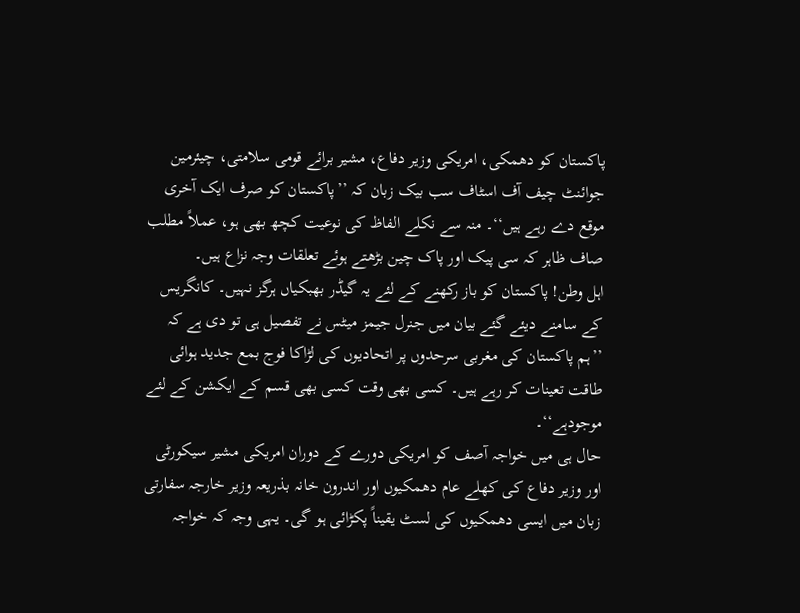پاکستان کو دھمکی، امریکی وزیر دفاع، مشیر برائے قومی سلامتی، چیئرمین جوائنٹ چیف آف اسٹاف سب بیک زبان کہ ’’پاکستان کو صرف ایک آخری موقع دے رہے ہیں‘‘۔ منہ سے نکلے الفاظ کی نوعیت کچھ بھی ہو، عملاً مطلب صاف ظاہر کہ سی پیک اور پاک چین بڑھتے ہوئے تعلقات وجہ نزاع ہیں۔
اہل وطن! پاکستان کو باز رکھنے کے لئے یہ گیڈر بھبکیاں ہرگز نہیں۔ کانگریس کے سامنے دیئے گئے بیان میں جنرل جیمز میٹس نے تفصیل ہی تو دی ہے کہ ’’ہم پاکستان کی مغربی سرحدوں پر اتحادیوں کی لڑاکا فوج بمع جدید ہوائی طاقت تعینات کر رہے ہیں۔ کسی بھی وقت کسی بھی قسم کے ایکشن کے لئے موجودہے‘‘۔
حال ہی میں خواجہ آصف کو امریکی دورے کے دوران امریکی مشیر سیکورٹی اور وزیر دفاع کی کھلے عام دھمکیوں اور اندرون خانہ بذریعہ وزیر خارجہ سفارتی زبان میں ایسی دھمکیوں کی لسٹ یقیناً پکڑائی ہو گی۔ یہی وجہ کہ خواجہ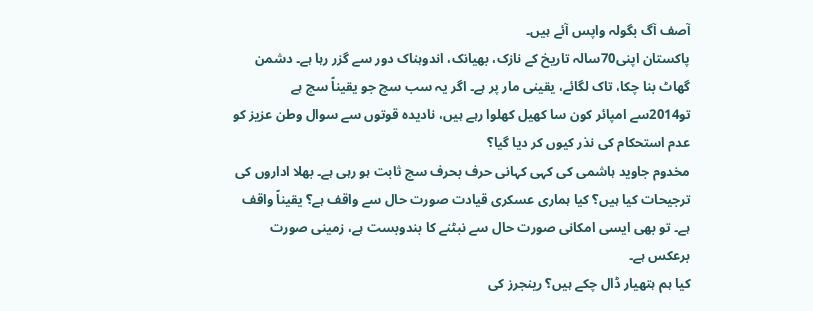آصف آگ بگولہ واپس آئے ہیں۔
پاکستان اپنی70سالہ تاریخ کے نازک، بھیانک، اندوہناک دور سے گزر رہا ہے۔ دشمن گھاٹ بنا چکا، تاک لگائے، یقینی مار پر ہے۔ اگر یہ سب سچ جو یقیناً سچ ہے تو2014سے امپائر کون سا کھیل کھلوا رہے ہیں، نادیدہ قوتوں سے سوال وطن عزیز کو عدم استحکام کی نذر کیوں کر دیا گیا؟
مخدوم جاوید ہاشمی کی کہی کہانی حرف بحرف سچ ثابت ہو رہی ہے۔ بھلا اداروں کی ترجیحات کیا ہیں؟ کیا ہماری عسکری قیادت صورت حال سے واقف ہے؟ یقیناً واقف ہے۔ تو بھی ایسی امکانی صورت حال سے نبٹنے کا بندوبست ہے، زمینی صورت برعکس ہے۔
کیا ہم ہتھیار ڈال چکے ہیں؟ رینجرز کی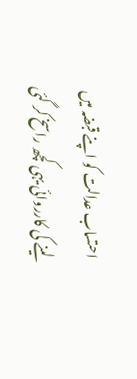احتساب عدالت کو اپنے قبضہ میں لینے کی کارروائی یہی کچھ راسخ کر گئی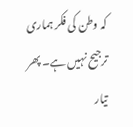کہ وطن کی فکر ہماری ترجیح نہیں ہے۔ پھر تیار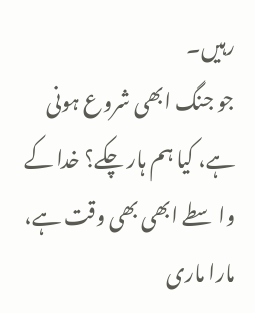رہیں۔
جو جنگ ابھی شروع ہونی ہے، کیا ہم ہار چکے؟ خدا کے واسطے ابھی بھی وقت ہے، مارا ماری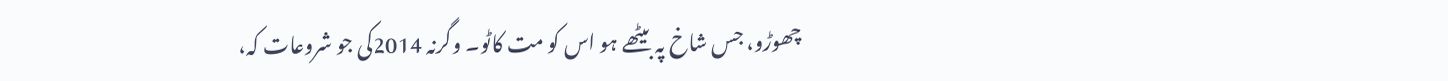چھوڑو، جس شاخ پہ بیٹھے ہو اس کو مت کاٹو۔ وگرنہ 2014کی جو شروعات کہ،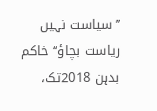’’سیاست نہیں ریاست بچاؤ‘‘ خاکم بدہن 2018تک،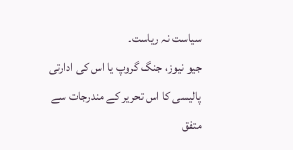سیاست نہ ریاست۔
جیو نیوز، جنگ گروپ یا اس کی ادارتی پالیسی کا اس تحریر کے مندرجات سے متفق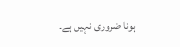ہونا ضروری نہیں ہے۔